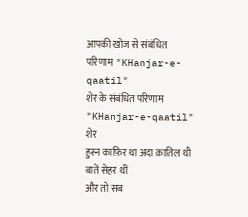आपकी खोज से संबंधित
परिणाम "KHanjar-e-qaatil"
शेर के संबंधित परिणाम "KHanjar-e-qaatil"
शेर
हुस्न काफ़िर था अदा क़ातिल थी बातें सेहर थीं
और तो सब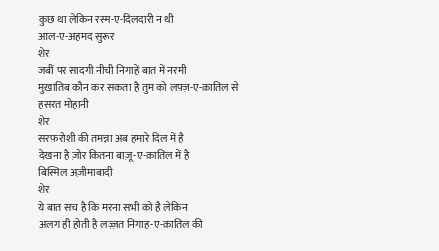कुछ था लेकिन रस्म-ए-दिलदारी न थी
आल-ए-अहमद सुरूर
शेर
जबीं पर सादगी नीची निगाहें बात में नरमी
मुख़ातिब कौन कर सकता है तुम को लफ़्ज़-ए-क़ातिल से
हसरत मोहानी
शेर
सरफ़रोशी की तमन्ना अब हमारे दिल में है
देखना है ज़ोर कितना बाज़ू-ए-क़ातिल में है
बिस्मिल अज़ीमाबादी
शेर
ये बात सच है कि मरना सभी को है लेकिन
अलग ही होती है लज़्ज़त निगाह-ए-क़ातिल की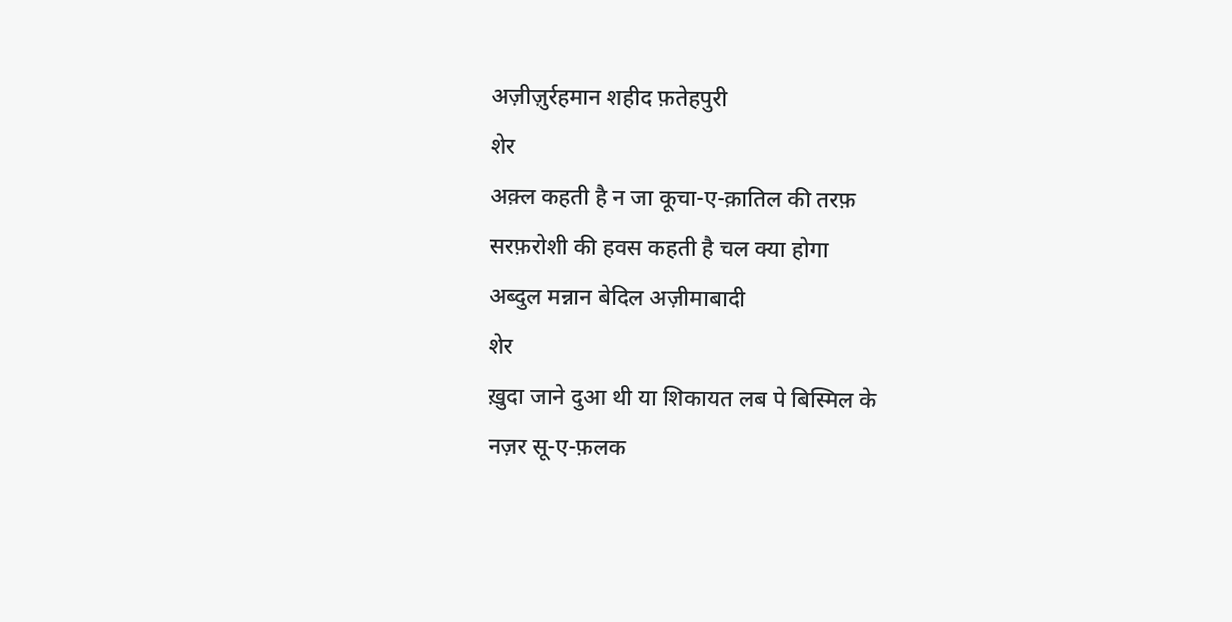अज़ीज़ुर्रहमान शहीद फ़तेहपुरी
शेर
अक़्ल कहती है न जा कूचा-ए-क़ातिल की तरफ़
सरफ़रोशी की हवस कहती है चल क्या होगा
अब्दुल मन्नान बेदिल अज़ीमाबादी
शेर
ख़ुदा जाने दुआ थी या शिकायत लब पे बिस्मिल के
नज़र सू-ए-फ़लक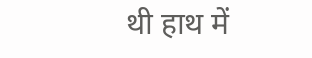थी हाथ में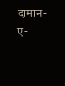दामान-ए-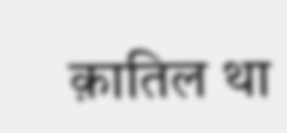क़ातिल था